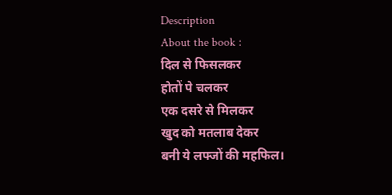Description
About the book :
दिल से फिसलकर
होतों पे चलकर
एक दसरे से मिलकर
खुद को मतलाब देकर
बनी ये लफ्जों की महफिल।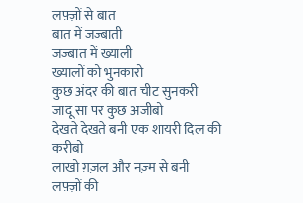लफ़्ज़ों से बात
बात में जज्बाती
जज्बात में ख्याली
ख्यालों को भुनकारो
कुछ अंदर की बात चीट सुनकरी
जादू सा पर कुछ अजीबो
देखते देखते बनी एक शायरी दिल की करीबो
लाखो ग़ज़ल और नज़्म से बनी
लफ़्ज़ों की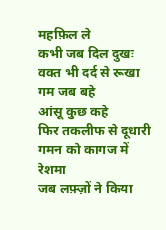महफ़िल ले
कभी जब दिल दुखः
वक्त भी दर्द से रूखा
गम जब बहे
आंसू कुछ कहे
फिर तकलीफ से दूधारी
गमन को कागज में रेशमा
जब लफ़्ज़ों ने किया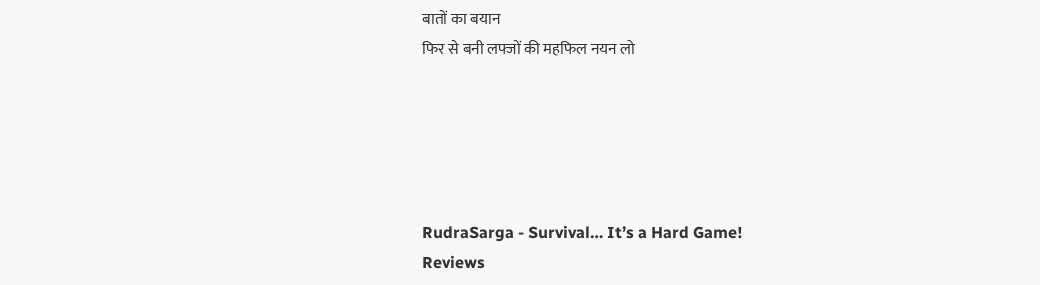बातों का बयान
फिर से बनी लफ्जों की महफिल नयन लो





RudraSarga - Survival… It’s a Hard Game!
Reviews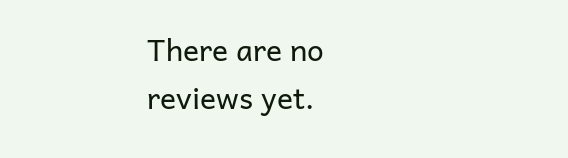There are no reviews yet.